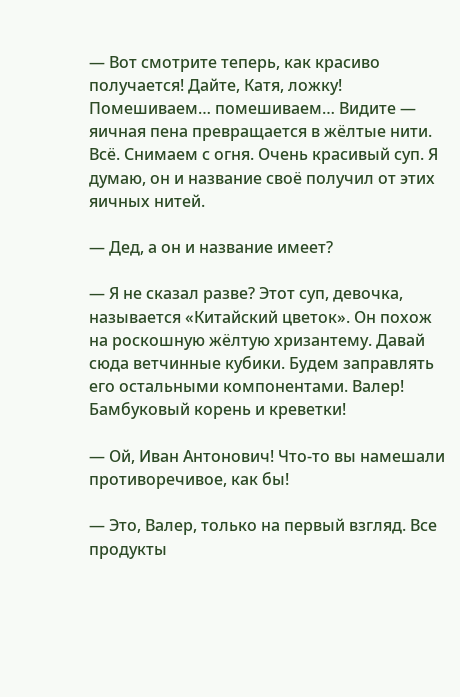— Вот смотрите теперь, как красиво получается! Дайте, Катя, ложку! Помешиваем… помешиваем… Видите — яичная пена превращается в жёлтые нити. Всё. Снимаем с огня. Очень красивый суп. Я думаю, он и название своё получил от этих яичных нитей.

— Дед, а он и название имеет?

— Я не сказал разве? Этот суп, девочка, называется «Китайский цветок». Он похож на роскошную жёлтую хризантему. Давай сюда ветчинные кубики. Будем заправлять его остальными компонентами. Валер! Бамбуковый корень и креветки!

— Ой, Иван Антонович! Что-то вы намешали противоречивое, как бы!

— Это, Валер, только на первый взгляд. Все продукты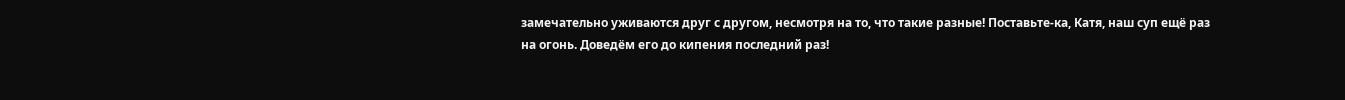замечательно уживаются друг с другом, несмотря на то, что такие разные! Поставьте-ка, Катя, наш суп ещё раз на огонь. Доведём его до кипения последний раз!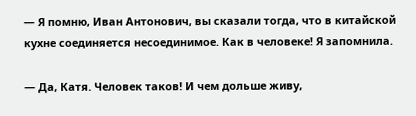— Я помню, Иван Антонович, вы сказали тогда, что в китайской кухне соединяется несоединимое. Как в человеке! Я запомнила.

— Да, Катя. Человек таков! И чем дольше живу,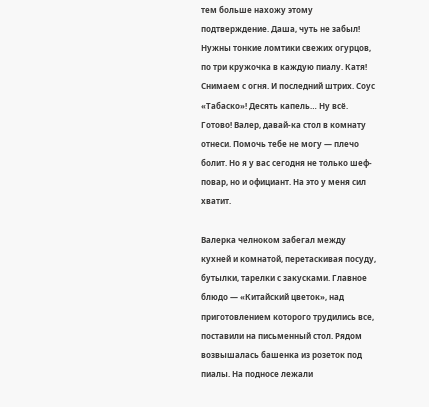тем больше нахожу этому подтверждение. Даша, чуть не забыл! Нужны тонкие ломтики свежих огурцов, по три кружочка в каждую пиалу. Катя! Снимаем с огня. И последний штрих. Соус «Табаско»! Десять капель… Ну всё. Готово! Валер, давай-ка стол в комнату отнеси. Помочь тебе не могу — плечо болит. Но я у вас сегодня не только шеф-повар, но и официант. На это у меня сил хватит.

Валерка челноком забегал между кухней и комнатой, перетаскивая посуду, бутылки, тарелки с закусками. Главное блюдо — «Китайский цветок», над приготовлением которого трудились все, поставили на письменный стол. Рядом возвышалась башенка из розеток под пиалы. На подносе лежали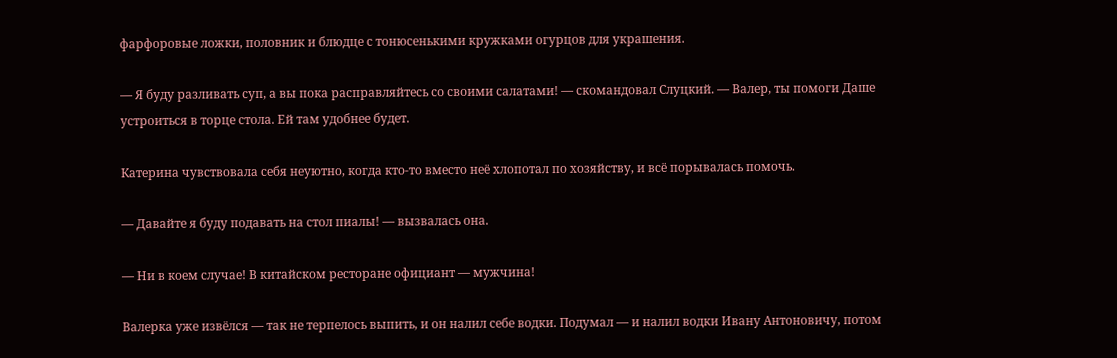фарфоровые ложки, половник и блюдце с тонюсенькими кружками огурцов для украшения.

— Я буду разливать суп, а вы пока расправляйтесь со своими салатами! — скомандовал Слуцкий. — Валер, ты помоги Даше устроиться в торце стола. Ей там удобнее будет.

Катерина чувствовала себя неуютно, когда кто-то вместо неё хлопотал по хозяйству, и всё порывалась помочь.

— Давайте я буду подавать на стол пиалы! — вызвалась она.

— Ни в коем случае! В китайском ресторане официант — мужчина!

Валерка уже извёлся — так не терпелось выпить, и он налил себе водки. Подумал — и налил водки Ивану Антоновичу, потом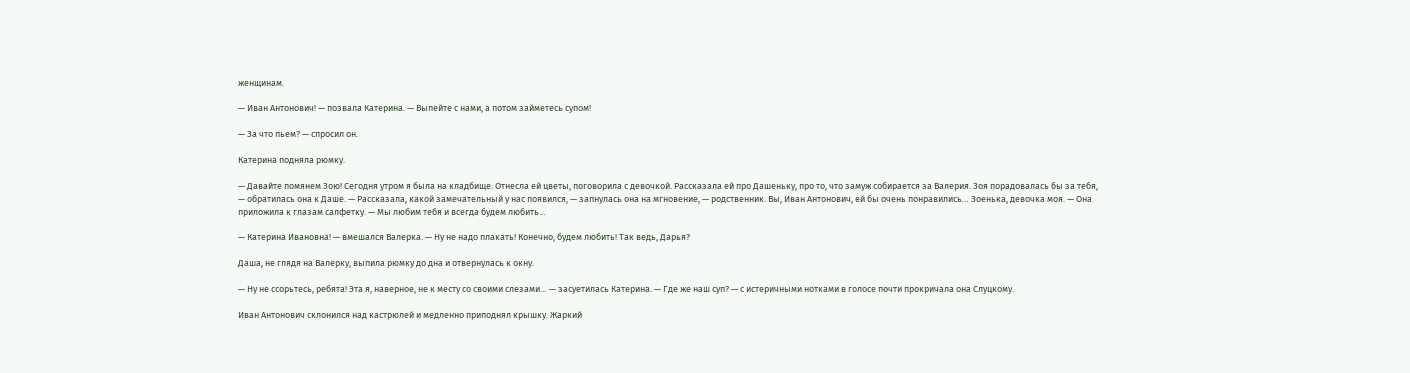женщинам.

— Иван Антонович! — позвала Катерина. — Выпейте с нами, а потом займетесь супом!

— За что пьем? — спросил он.

Катерина подняла рюмку.

— Давайте помянем Зою! Сегодня утром я была на кладбище. Отнесла ей цветы, поговорила с девочкой. Рассказала ей про Дашеньку, про то, что замуж собирается за Валерия. Зоя порадовалась бы за тебя, — обратилась она к Даше. — Рассказала, какой замечательный у нас появился, — запнулась она на мгновение, — родственник. Вы, Иван Антонович, ей бы очень понравились… Зоенька, девочка моя. — Она приложила к глазам салфетку. — Мы любим тебя и всегда будем любить…

— Катерина Ивановна! — вмешался Валерка. — Ну не надо плакать! Конечно, будем любить! Так ведь, Дарья?

Даша, не глядя на Валерку, выпила рюмку до дна и отвернулась к окну.

— Ну не ссорьтесь, ребята! Эта я, наверное, не к месту со своими слезами… — засуетилась Катерина. — Где же наш суп? — с истеричными нотками в голосе почти прокричала она Слуцкому.

Иван Антонович склонился над кастрюлей и медленно приподнял крышку. Жаркий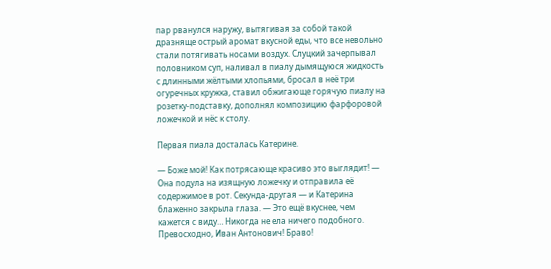пар рванулся наружу, вытягивая за собой такой дразняще острый аромат вкусной еды, что все невольно стали потягивать носами воздух. Слуцкий зачерпывал половником суп, наливал в пиалу дымящуюся жидкость с длинными жёлтыми хлопьями, бросал в неё три огуречных кружка, ставил обжигающе горячую пиалу на розетку-подставку, дополнял композицию фарфоровой ложечкой и нёс к столу.

Первая пиала досталась Катерине.

— Боже мой! Как потрясающе красиво это выглядит! — Она подула на изящную ложечку и отправила её содержимое в рот. Секунда-другая — и Катерина блаженно закрыла глаза. — Это ещё вкуснее, чем кажется с виду… Никогда не ела ничего подобного. Превосходно, Иван Антонович! Браво!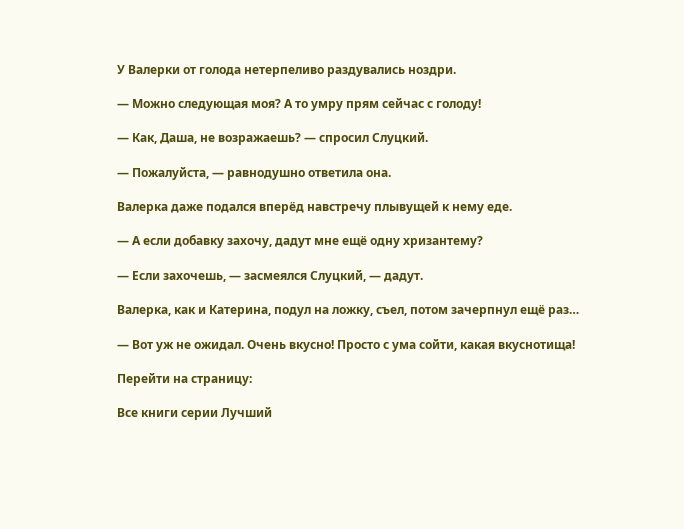У Валерки от голода нетерпеливо раздувались ноздри.

— Можно следующая моя? А то умру прям сейчас с голоду!

— Как, Даша, не возражаешь? — спросил Слуцкий.

— Пожалуйста, — равнодушно ответила она.

Валерка даже подался вперёд навстречу плывущей к нему еде.

— А если добавку захочу, дадут мне ещё одну хризантему?

— Если захочешь, — засмеялся Слуцкий, — дадут.

Валерка, как и Катерина, подул на ложку, съел, потом зачерпнул ещё раз…

— Вот уж не ожидал. Очень вкусно! Просто с ума сойти, какая вкуснотища!

Перейти на страницу:

Все книги серии Лучший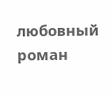любовный роман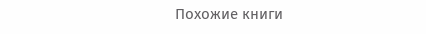Похожие книги